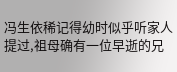冯生依稀记得幼时似乎听家人提过,祖母确有一位早逝的兄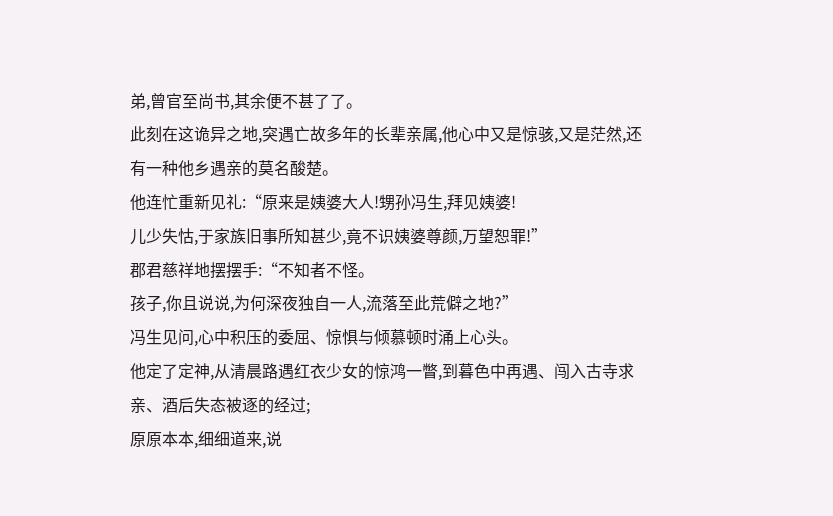弟,曾官至尚书,其余便不甚了了。
此刻在这诡异之地,突遇亡故多年的长辈亲属,他心中又是惊骇,又是茫然,还有一种他乡遇亲的莫名酸楚。
他连忙重新见礼:“原来是姨婆大人!甥孙冯生,拜见姨婆!
儿少失怙,于家族旧事所知甚少,竟不识姨婆尊颜,万望恕罪!”
郡君慈祥地摆摆手:“不知者不怪。
孩子,你且说说,为何深夜独自一人,流落至此荒僻之地?”
冯生见问,心中积压的委屈、惊惧与倾慕顿时涌上心头。
他定了定神,从清晨路遇红衣少女的惊鸿一瞥,到暮色中再遇、闯入古寺求亲、酒后失态被逐的经过;
原原本本,细细道来,说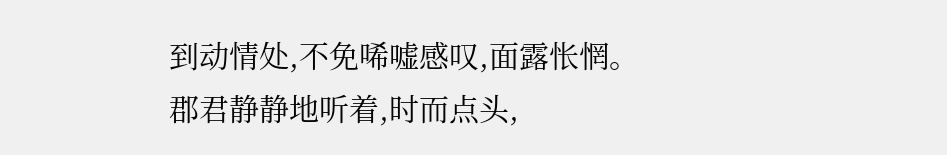到动情处,不免唏嘘感叹,面露怅惘。
郡君静静地听着,时而点头,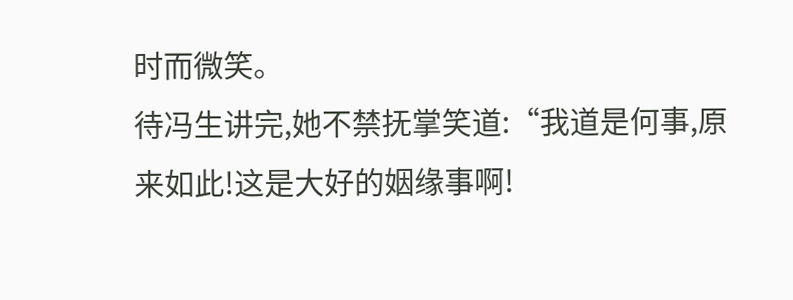时而微笑。
待冯生讲完,她不禁抚掌笑道:“我道是何事,原来如此!这是大好的姻缘事啊!